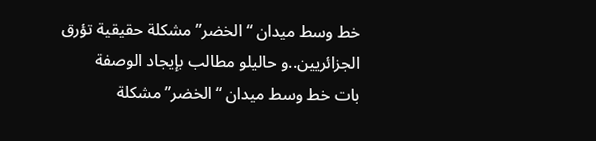خط وسط ميدان “الخضر” مشكلة حقيقية تؤرق الجزائريين..و حاليلو مطالب بإيجاد الوصفة
بات خط وسط ميدان “الخضر” مشكلة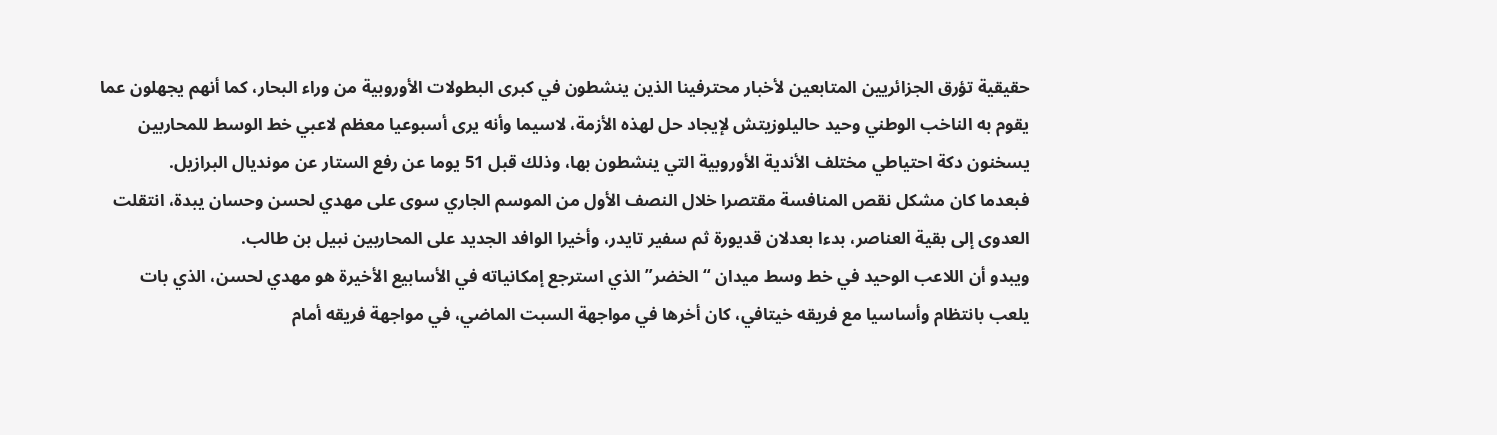حقيقية تؤرق الجزائريين المتابعين لأخبار محترفينا الذين ينشطون في كبرى البطولات الأوروبية من وراء البحار، كما أنهم يجهلون عما يقوم به الناخب الوطني وحيد حاليلوزيتش لإيجاد حل لهذه الأزمة، لاسيما وأنه يرى أسبوعيا معظم لاعبي خط الوسط للمحاربين يسخنون دكة احتياطي مختلف الأندية الأوروبية التي ينشطون بها، وذلك قبل 51 يوما عن رفع الستار عن مونديال البرازيل.
فبعدما كان مشكل نقص المنافسة مقتصرا خلال النصف الأول من الموسم الجاري سوى على مهدي لحسن وحسان يبدة، انتقلت العدوى إلى بقية العناصر، بدءا بعدلان قديورة ثم سفير تايدر، وأخيرا الوافد الجديد على المحاربين نبيل بن طالب.
ويبدو أن اللاعب الوحيد في خط وسط ميدان “الخضر” الذي استرجع إمكانياته في الأسابيع الأخيرة هو مهدي لحسن، الذي بات يلعب بانتظام وأساسيا مع فريقه خيتافي، كان أخرها في مواجهة السبت الماضي، في مواجهة فريقه أمام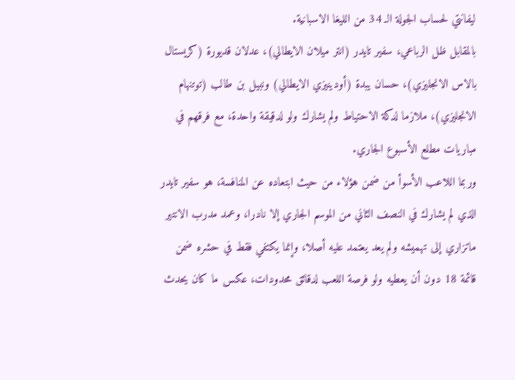ليفانتي لحساب الجولة الـ 34 من الليغا الاسبانية.
بالمقابل ظل الرباعي، سفير تايدر (انتر ميلان الايطالي)، عدلان قديورة (كريستال بالاس الانجليزي)، حسان يبدة (أودينيزي الايطالي) ونبيل بن طالب (توتنهام الانجليزي)، ملازما لدكة الاحتياط ولم يشارك ولو لدقيقة واحدة، مع فرقهم في مباريات مطلع الأسبوع الجاري.
وربما اللاعب الأسوأ من ضمن هؤلاء من حيث ابتعاده عن المنافسة، هو سفير تايدر الذي لم يشارك في النصف الثاني من الموسم الجاري إلا نادرا، وعمد مدرب الانتير ماتزاري إلى تهميشه ولم يعد يعتمد عليه أصلا، وإنما يكتفي فقط في حشره ضمن قائمة 18 دون أن يعطيه ولو فرصة اللعب لدقائق محدودات، عكس ما كان يحدث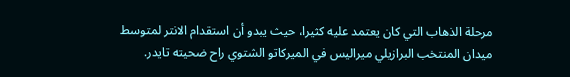مرحلة الذهاب التي كان يعتمد عليه كثيرا، حيث يبدو أن استقدام الانتر لمتوسط ميدان المنتخب البرازيلي ميراليس في الميركاتو الشتوي راح ضحيته تايدر.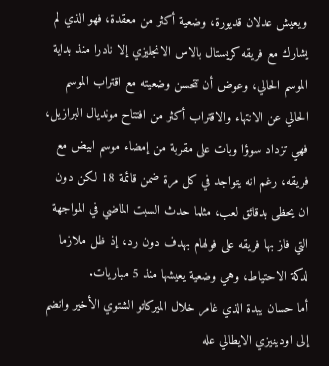ويعيش عدلان قديورة، وضعية أكثر من معقدة، فهو الذي لم يشارك مع فريقه كريستال بالاس الانجليزي إلا نادرا منذ بداية الموسم الحالي، وعوض أن تتحسن وضعيته مع اقتراب الموسم الحالي عن الانتهاء والاقتراب أكثر من افتتاح مونديال البرازيل، فهي تزداد سوؤا وبات على مقربة من إمضاء موسم ابيض مع فريقه، رغم انه يتواجد في كل مرة ضمن قائمة 18 لكن دون ان يحظى بدقائق لعب، مثلما حدث السبت الماضي في المواجهة التي فاز بها فريقه على فولهام بهدف دون رد، إذ ظل ملازما لدكة الاحتياط، وهي وضعية يعيشها منذ 5 مباريات.
أما حسان يبدة الذي غامر خلال الميركاتو الشتوي الأخير وانضم إلى اودينيزي الايطالي عله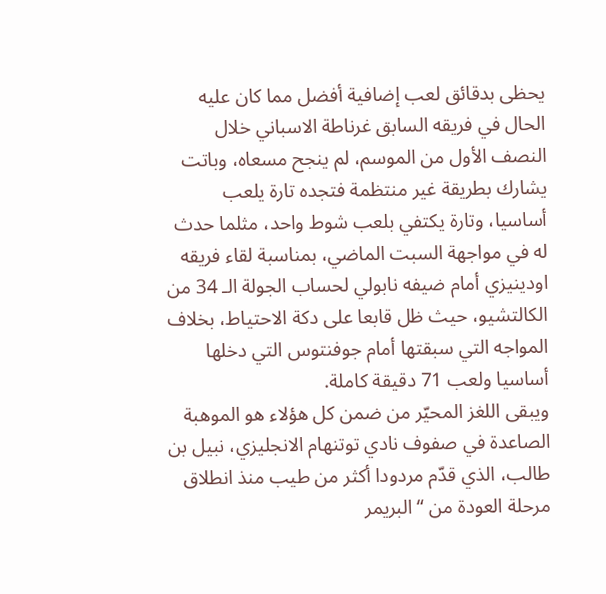يحظى بدقائق لعب إضافية أفضل مما كان عليه الحال في فريقه السابق غرناطة الاسباني خلال النصف الأول من الموسم، لم ينجح مسعاه، وباتت يشارك بطريقة غير منتظمة فتجده تارة يلعب أساسيا، وتارة يكتفي بلعب شوط واحد، مثلما حدث له في مواجهة السبت الماضي، بمناسبة لقاء فريقه اودينيزي أمام ضيفه نابولي لحساب الجولة الـ 34 من الكالتشيو، حيث ظل قابعا على دكة الاحتياط، بخلاف المواجه التي سبقتها أمام جوفنتوس التي دخلها أساسيا ولعب 71 دقيقة كاملة.
ويبقى اللغز المحيّر من ضمن كل هؤلاء هو الموهبة الصاعدة في صفوف نادي توتنهام الانجليزي، نبيل بن طالب، الذي قدّم مردودا أكثر من طيب منذ انطلاق مرحلة العودة من “البريمر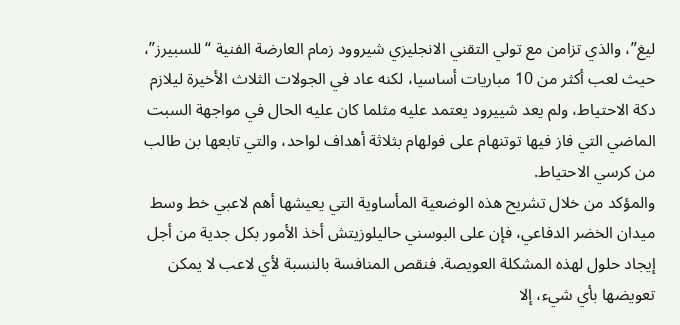ليغ”، والذي تزامن مع تولي التقني الانجليزي شيروود زمام العارضة الفنية “للسبيرز”، حيث لعب أكثر من 10 مباريات أساسيا، لكنه عاد في الجولات الثلاث الأخيرة ليلازم دكة الاحتياط، ولم يعد شييرود يعتمد عليه مثلما كان عليه الحال في مواجهة السبت الماضي التي فاز فيها توتنهام على فولهام بثلاثة أهداف لواحد، والتي تابعها بن طالب من كرسي الاحتياط.
والمؤكد من خلال تشريح هذه الوضعية المأساوية التي يعيشها أهم لاعبي خط وسط ميدان الخضر الدفاعي، فإن على البوسني حاليلوزيتش أخذ الأمور بكل جدية من أجل إيجاد حلول لهذه المشكلة العويصة. فنقص المنافسة بالنسبة لأي لاعب لا يمكن تعويضها بأي شيء، إلا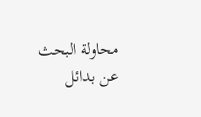محاولة البحث عن بدائل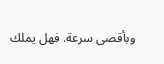وبأقصى سرعة. فهل يملك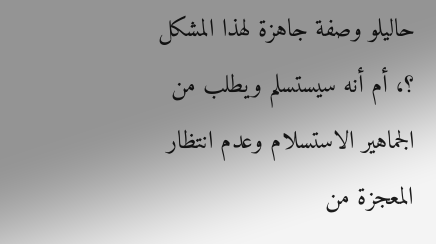حاليلو وصفة جاهزة لهذا المشكل ؟، أم أنه سيستسلم ويطلب من الجماهير الاستسلام وعدم انتظار المعجزة من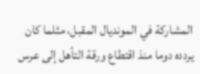المشاركة في المونديال المقبل، مثلما كان يردده دوما منذ اقتطاع ورقة التأهل إلى عرس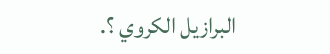البرازيل الكروي ؟.